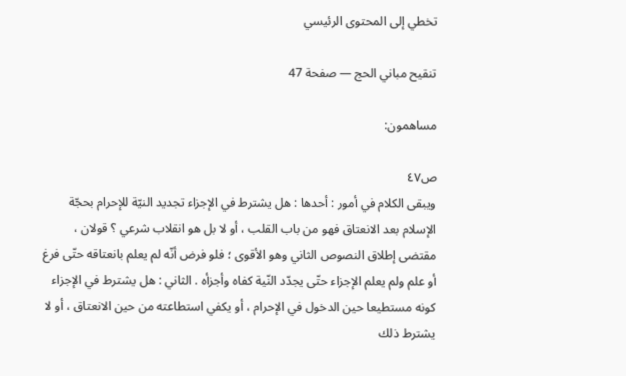تخطي إلى المحتوى الرئيسي

تنقيح مباني الحج — صفحة 47

مساهمون:

ص٤٧
ويبقى الكلام في أمور : أحدها : هل يشترط في الإجزاء تجديد النيّة للإحرام بحجّة الإسلام بعد الانعتاق فهو من باب القلب ، أو لا بل هو انقلاب شرعي ؟ قولان ، مقتضى إطلاق النصوص الثاني وهو الأقوى ؛ فلو فرض أنّه لم يعلم بانعتاقه حتّى فرغ أو علم ولم يعلم الإجزاء حتّى يجدّد النّية كفاه وأجزأه . الثاني : هل يشترط في الإجزاء كونه مستطيعا حين الدخول في الإحرام ، أو يكفي استطاعته من حين الانعتاق ، أو لا يشترط ذلك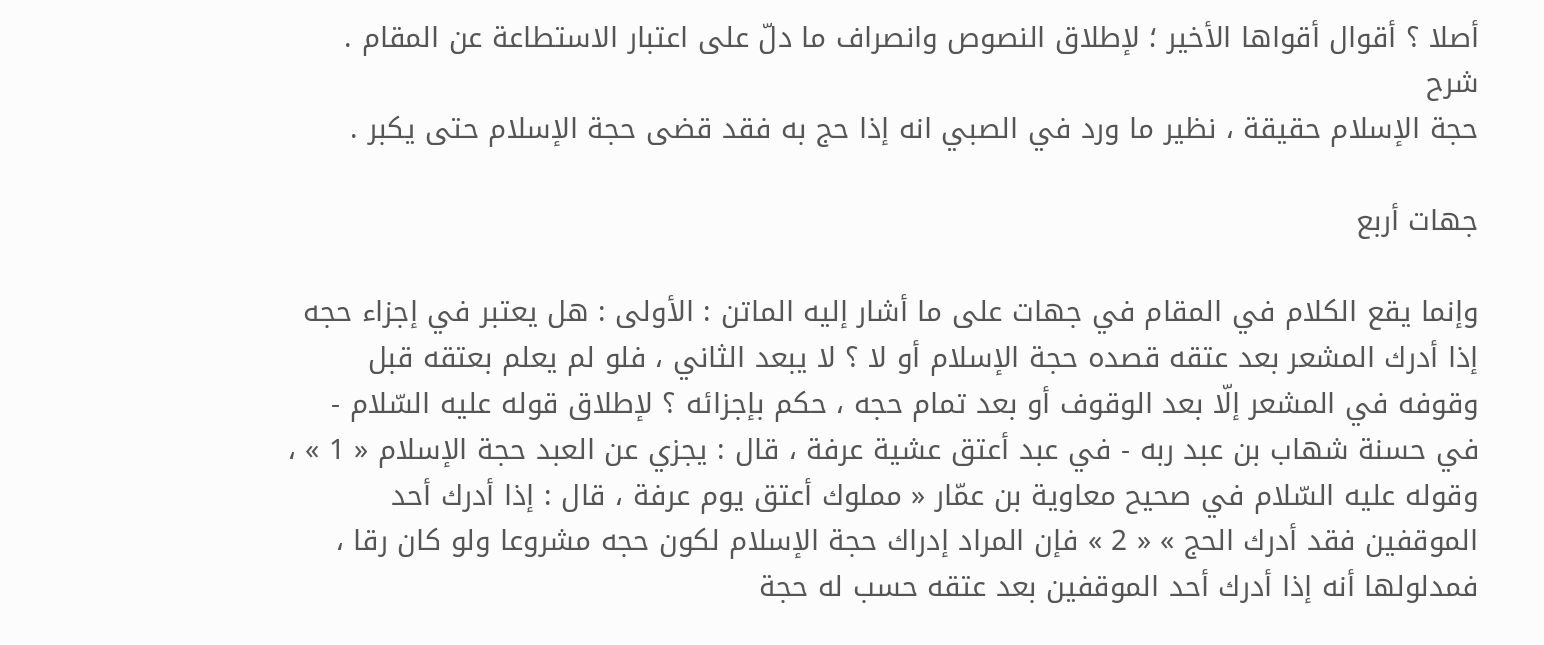أصلا ؟ أقوال أقواها الأخير ؛ لإطلاق النصوص وانصراف ما دلّ على اعتبار الاستطاعة عن المقام .
شرح
حجة الإسلام حقيقة ، نظير ما ورد في الصبي انه إذا حج به فقد قضى حجة الإسلام حتى يكبر .

جهات أربع

وإنما يقع الكلام في المقام في جهات على ما أشار إليه الماتن : الأولى : هل يعتبر في إجزاء حجه إذا أدرك المشعر بعد عتقه قصده حجة الإسلام أو لا ؟ لا يبعد الثاني ، فلو لم يعلم بعتقه قبل وقوفه في المشعر إلّا بعد الوقوف أو بعد تمام حجه ، حكم بإجزائه ؟ لإطلاق قوله عليه السّلام - في حسنة شهاب بن عبد ربه - في عبد أعتق عشية عرفة ، قال : يجزي عن العبد حجة الإسلام « 1 » ، وقوله عليه السّلام في صحيح معاوية بن عمّار « مملوك أعتق يوم عرفة ، قال : إذا أدرك أحد الموقفين فقد أدرك الحج » « 2 » فإن المراد إدراك حجة الإسلام لكون حجه مشروعا ولو كان رقا ، فمدلولها أنه إذا أدرك أحد الموقفين بعد عتقه حسب له حجة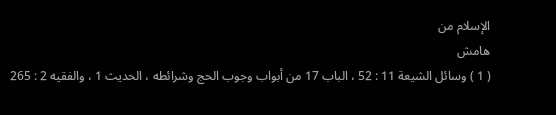الإسلام من
هامش
( 1 ) وسائل الشيعة 11 : 52 ، الباب 17 من أبواب وجوب الحج وشرائطه ، الحديث 1 ، والفقيه 2 : 265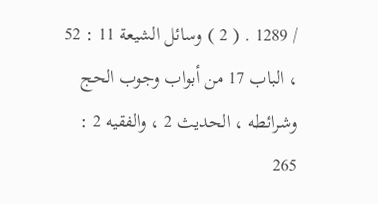/ 1289 . ( 2 ) وسائل الشيعة 11 : 52 ، الباب 17 من أبواب وجوب الحج وشرائطه ، الحديث 2 ، والفقيه 2 : 265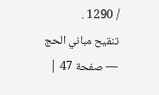/ 1290 .
تنقيح مباني الحج — صفحة 47 |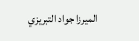الميرزا جواد التبريزي